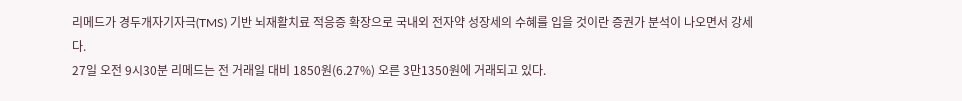리메드가 경두개자기자극(TMS) 기반 뇌재활치료 적응증 확장으로 국내외 전자약 성장세의 수혜를 입을 것이란 증권가 분석이 나오면서 강세다.
27일 오전 9시30분 리메드는 전 거래일 대비 1850원(6.27%) 오른 3만1350원에 거래되고 있다.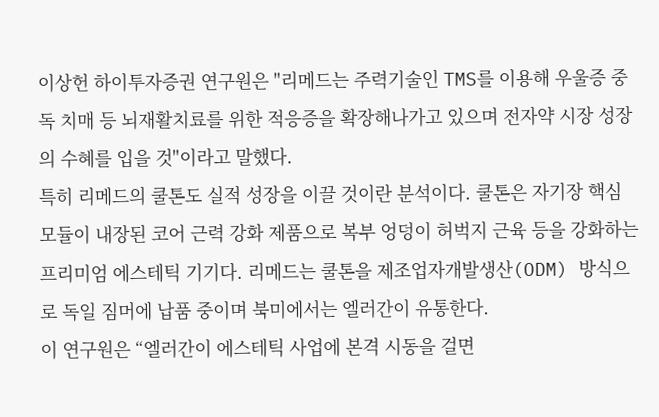이상헌 하이투자증권 연구원은 "리메드는 주력기술인 TMS를 이용해 우울증 중독 치매 등 뇌재활치료를 위한 적응증을 확장해나가고 있으며 전자약 시장 성장의 수혜를 입을 것"이라고 말했다.
특히 리메드의 쿨톤도 실적 성장을 이끌 것이란 분석이다. 쿨톤은 자기장 핵심 모듈이 내장된 코어 근력 강화 제품으로 복부 엉덩이 허벅지 근육 등을 강화하는 프리미엄 에스테틱 기기다. 리메드는 쿨톤을 제조업자개발생산(ODM) 방식으로 독일 짐머에 납품 중이며 북미에서는 엘러간이 유통한다.
이 연구원은 “엘러간이 에스테틱 사업에 본격 시동을 걸면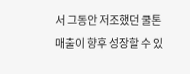서 그동안 저조했던 쿨톤 매출이 향후 성장할 수 있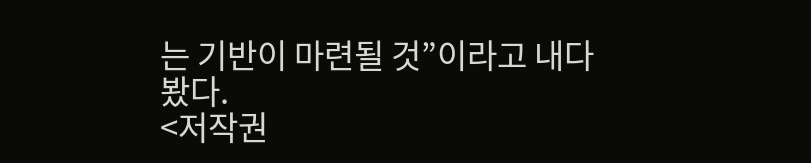는 기반이 마련될 것”이라고 내다봤다.
<저작권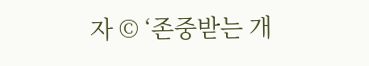자 © ‘존중받는 개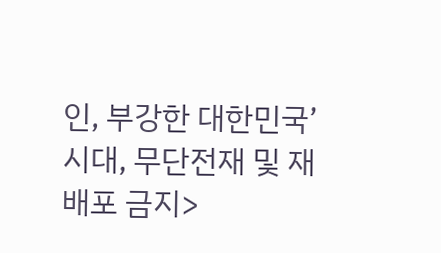인, 부강한 대한민국’ 시대, 무단전재 및 재배포 금지>